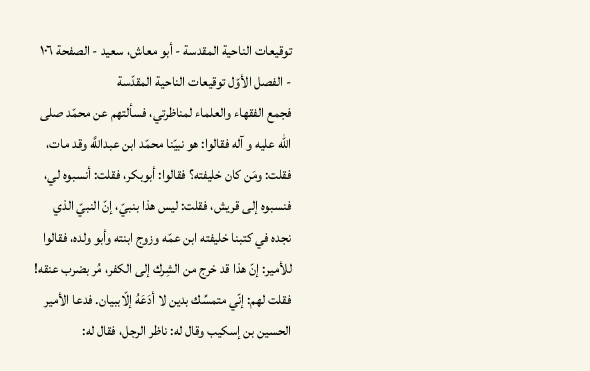توقيعات الناحية المقدسة - أبو معاش، سعيد - الصفحة ١٠٦ - الفصل الأوّل توقيعات الناحية المقدّسة
فجمع الفقهاء والعلماء لمناظرتي، فسألتهم عن محمّد صلى الله عليه و آله فقالوا: هو نبيّنا محمّد ابن عبداللَّه وقد مات، فقلت: ومَن كان خليفته؟ فقالوا: أبوبكر، فقلت: أنسبوه لي، فنسبوه إلى قريش، فقلت: ليس هذا بنبيّ، إنّ النبيّ الذي نجده في كتبنا خليفته ابن عمّه وزوج ابنته وأبو ولده، فقالوا للأمير: إنّ هذا قد خرج من الشِرك إلى الكفر، مُر بضرب عنقه! فقلت لهم: إنّي متمسِّك بدين لا أدَعَهُ إلّاببيان. فدعا الأمير الحسين بن إسكيب وقال له: ناظر الرجل، فقال له: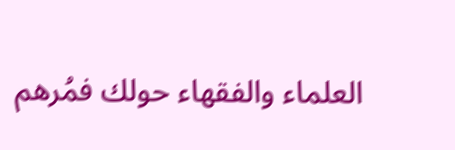العلماء والفقهاء حولك فمُرهم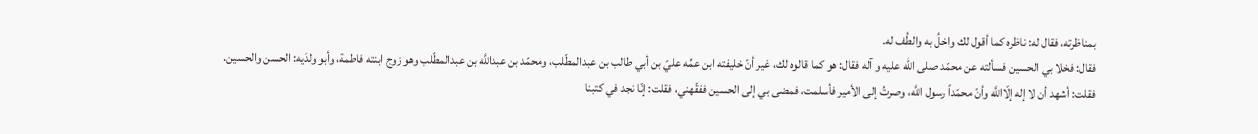بمناظرته، فقال له: ناظره كما أقول لك واخلُ به والطُف له.
فقال: فخلا بي الحسين فسألته عن محمّد صلى الله عليه و آله فقال: هو كما قالوه لك، غير أنّ خليفته ابن عمِّه عليّ بن أبي طالب بن عبدالمطّلب، ومحمّد بن عبداللَّه بن عبدالمطّلب وهو زوج ابنته فاطمة، وأبو ولدَيه: الحسن والحسين.
فقلت: أشهد أن لا إله إلّااللَّه وأنّ محمّداً رسول اللَّه، وصرتُ إلى الأمير فأسلمت، فمضى بي إلى الحسين ففقّهني، فقلت: إنّا نجد في كتبنا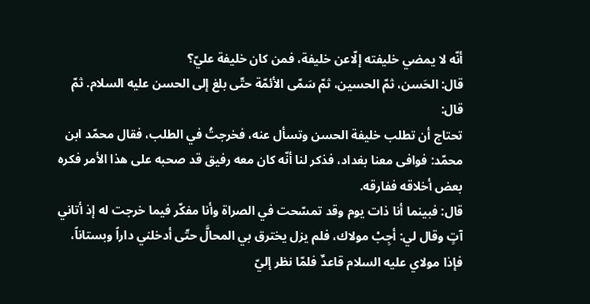أنّه لا يمضي خليفته إلّاعن خليفة، فمن كان خليفة عليّ؟
قال: الحَسن، ثمّ الحسين، ثمّ سَمّى الأئمّة حتّى بلغ إلى الحسن عليه السلام. ثمّ قال:
تحتاج أن تطلب خليفة الحسن وتسأل عنه، فخرجتُ في الطلب، فقال محمّد ابن محمّد: فوافى معنا بغداد، فذكر لنا أنّه كان معه رفيق قد صحبه على هذا الأمر فكره بعض أخلاقه ففارقه.
قال: فبينما أنا ذات يوم وقد تمسّحت في الصراة وأنا مفكّر فيما خرجت له إذ أتاني آتٍ وقال لي: أجِبْ مولاك، فلم يزل يخترق بي المحالَّ حتّى أدخلني داراً وبستاناً، فإذا مولاي عليه السلام قاعدٌ فلمّا نظر إليّ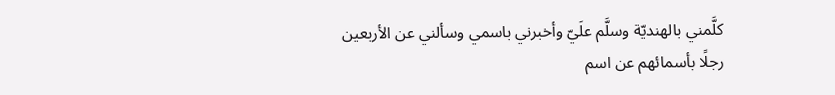كلَّمني بالهنديّة وسلَّم علَيّ وأخبرني باسمي وسألني عن الأربعين رجلًا بأسمائهم عن اسم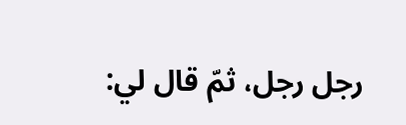رجل رجل، ثمّ قال لي: